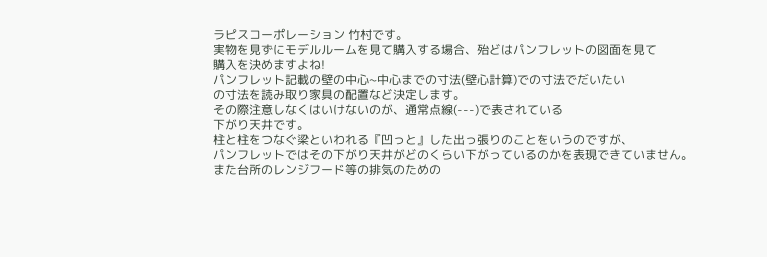ラピスコーポレーション 竹村です。
実物を見ずにモデルルームを見て購入する場合、殆どはパンフレットの図面を見て
購入を決めますよね!
パンフレット記載の壁の中心~中心までの寸法(壁心計算)での寸法でだいたい
の寸法を読み取り家具の配置など決定します。
その際注意しなくはいけないのが、通常点線(---)で表されている
下がり天井です。
柱と柱をつなぐ梁といわれる『凹っと』した出っ張りのことをいうのですが、
パンフレットではその下がり天井がどのくらい下がっているのかを表現できていません。
また台所のレンジフード等の排気のための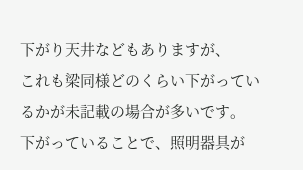下がり天井などもありますが、
これも梁同様どのくらい下がっているかが未記載の場合が多いです。
下がっていることで、照明器具が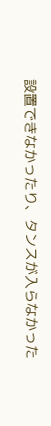設置できなかったり、タンスが入らなかった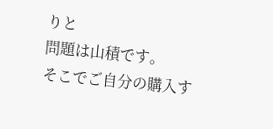りと
問題は山積です。
そこでご自分の購入す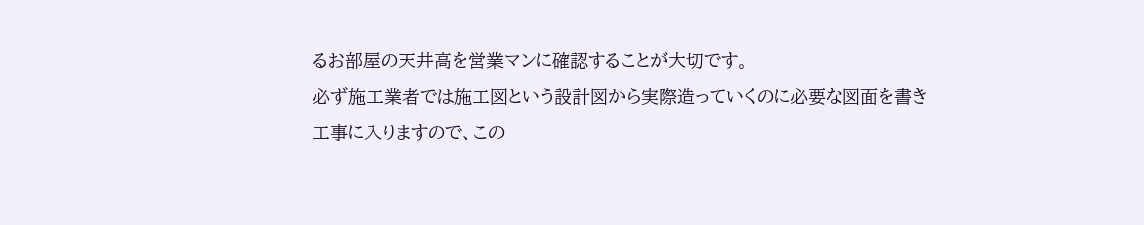るお部屋の天井高を営業マンに確認することが大切です。
必ず施工業者では施工図という設計図から実際造っていくのに必要な図面を書き
工事に入りますので、この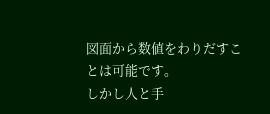図面から数値をわりだすことは可能です。
しかし人と手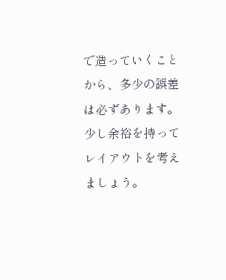で造っていくことから、多少の誤差は必ずあります。
少し余裕を持ってレイアウトを考えましょう。